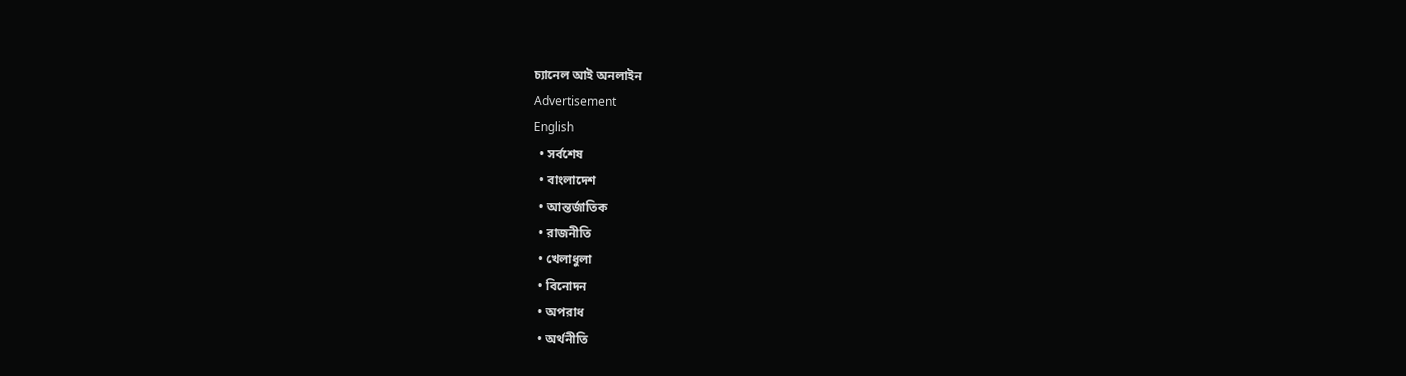চ্যানেল আই অনলাইন
Advertisement
English
  • সর্বশেষ
  • বাংলাদেশ
  • আন্তর্জাতিক
  • রাজনীতি
  • খেলাধুলা
  • বিনোদন
  • অপরাধ
  • অর্থনীতি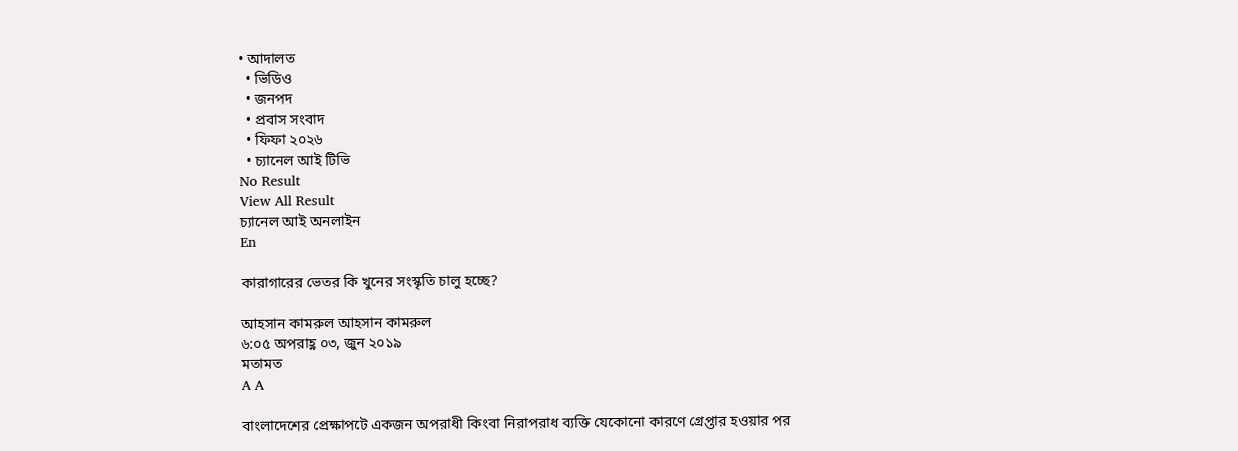• আদালত
  • ভিডিও
  • জনপদ
  • প্রবাস সংবাদ
  • ফিফা ২০২৬
  • চ্যানেল আই টিভি
No Result
View All Result
চ্যানেল আই অনলাইন
En

কারাগারের ভেতর কি খুনের সংস্কৃতি চালু হচ্ছে?

আহসান কামরুল আহসান কামরুল
৬:০৫ অপরাহ্ণ ০৩, জুন ২০১৯
মতামত
A A

বাংলাদেশের প্রেক্ষাপটে একজন অপরাধী কিংবা নিরাপরাধ ব্যক্তি যেকোনো কারণে গ্রেপ্তার হওয়ার পর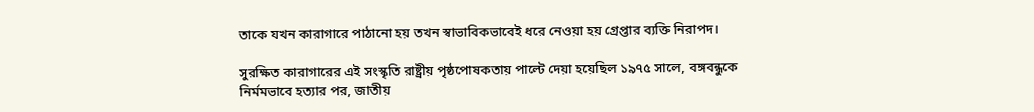তাকে যখন কারাগারে পাঠানো হয় তখন স্বাভাবিকভাবেই ধরে নেওয়া হয় গ্রেপ্তার ব্যক্তি নিরাপদ।

সুরক্ষিত কারাগারের এই সংস্কৃতি রাষ্ট্রীয় পৃষ্ঠপোষকতায় পাল্টে দেয়া হয়েছিল ১৯৭৫ সালে, বঙ্গবন্ধুকে নির্মমভাবে হত্যার পর, জাতীয়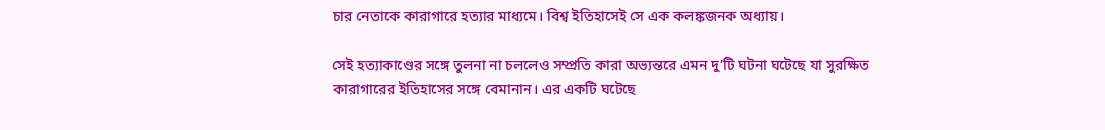চার নেতাকে কারাগারে হত্যার মাধ্যমে। বিশ্ব ইতিহাসেই সে এক কলঙ্কজনক অধ্যায়।

সেই হত্যাকাণ্ডের সঙ্গে তুলনা না চললেও সম্প্রতি কারা অভ্যন্তরে এমন দু’টি ঘটনা ঘটেছে যা সুরক্ষিত কারাগারের ইতিহাসের সঙ্গে বেমানান। এর একটি ঘটেছে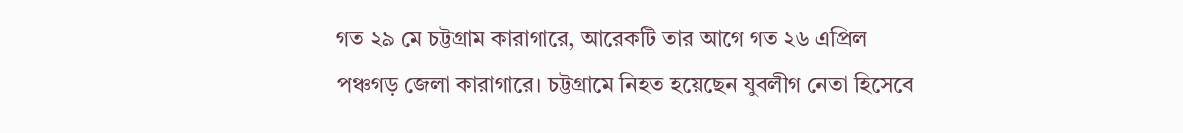গত ২৯ মে চট্টগ্রাম কারাগারে, আরেকটি তার আগে গত ২৬ এপ্রিল পঞ্চগড় জেলা কারাগারে। চট্টগ্রামে নিহত হয়েছেন যুবলীগ নেতা হিসেবে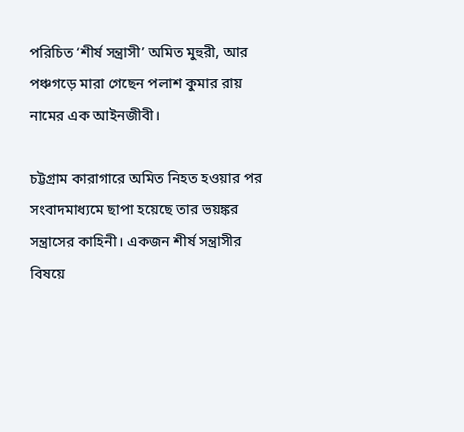পরিচিত ‘শীর্ষ সন্ত্রাসী’ অমিত মুহুরী, আর পঞ্চগড়ে মারা গেছেন পলাশ কুমার রায় নামের এক আইনজীবী।

চট্টগ্রাম কারাগারে অমিত নিহত হওয়ার পর সংবাদমাধ্যমে ছাপা হয়েছে তার ভয়ঙ্কর সন্ত্রাসের কাহিনী। একজন শীর্ষ সন্ত্রাসীর বিষয়ে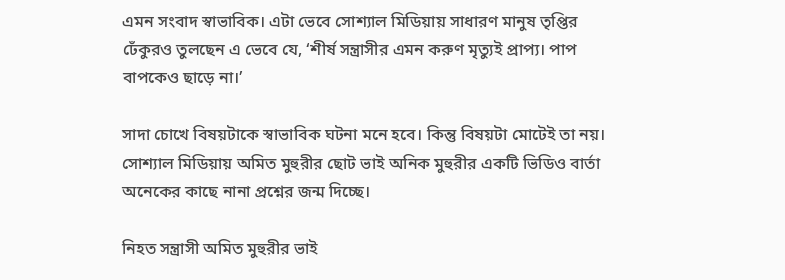এমন সংবাদ স্বাভাবিক। এটা ভেবে সোশ্যাল মিডিয়ায় সাধারণ মানুষ তৃপ্তির ঢেঁকুরও তুলছেন এ ভেবে যে, ‘শীর্ষ সন্ত্রাসীর এমন করুণ মৃত্যুই প্রাপ্য। পাপ বাপকেও ছাড়ে না।’

সাদা চোখে বিষয়টাকে স্বাভাবিক ঘটনা মনে হবে। কিন্তু বিষয়টা মোটেই তা নয়। সোশ্যাল মিডিয়ায় অমিত মুহুরীর ছোট ভাই অনিক মুহুরীর একটি ভিডিও বার্তা অনেকের কাছে নানা প্রশ্নের জন্ম দিচ্ছে।

নিহত সন্ত্রাসী অমিত মুহুরীর ভাই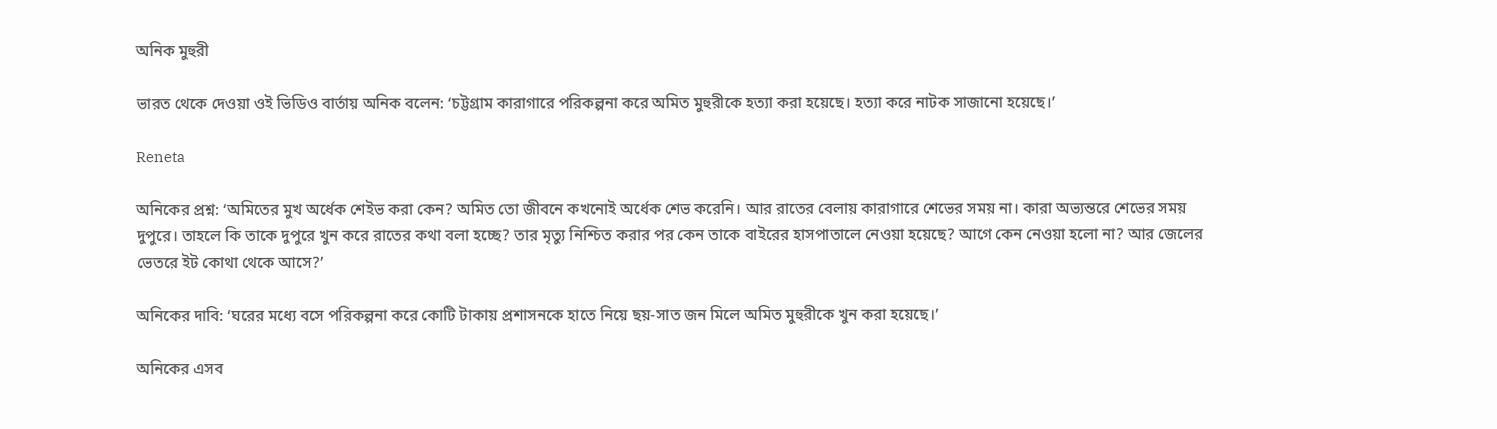অনিক মুহুরী

ভারত থেকে দেওয়া ওই ভিডিও বার্তায় অনিক বলেন: ‘চট্টগ্রাম কারাগারে পরিকল্পনা করে অমিত মুহুরীকে হত্যা করা হয়েছে। হত্যা করে নাটক সাজানো হয়েছে।’

Reneta

অনিকের প্রশ্ন: ‘অমিতের মুখ অর্ধেক শেইভ করা কেন? অমিত তো জীবনে কখনোই অর্ধেক শেভ করেনি। আর রাতের বেলায় কারাগারে শেভের সময় না। কারা অভ্যন্তরে শেভের সময় দুপুরে। তাহলে কি তাকে দুপুরে খুন করে রাতের কথা বলা হচ্ছে? তার মৃত্যু নিশ্চিত করার পর কেন তাকে বাইরের হাসপাতালে নেওয়া হয়েছে? আগে কেন নেওয়া হলো না? আর জেলের ভেতরে ইট কোথা থেকে আসে?’

অনিকের দাবি: ‘ঘরের মধ্যে বসে পরিকল্পনা করে কোটি টাকায় প্রশাসনকে হাতে নিয়ে ছয়-সাত জন মিলে অমিত মুহুরীকে খুন করা হয়েছে।’

অনিকের এসব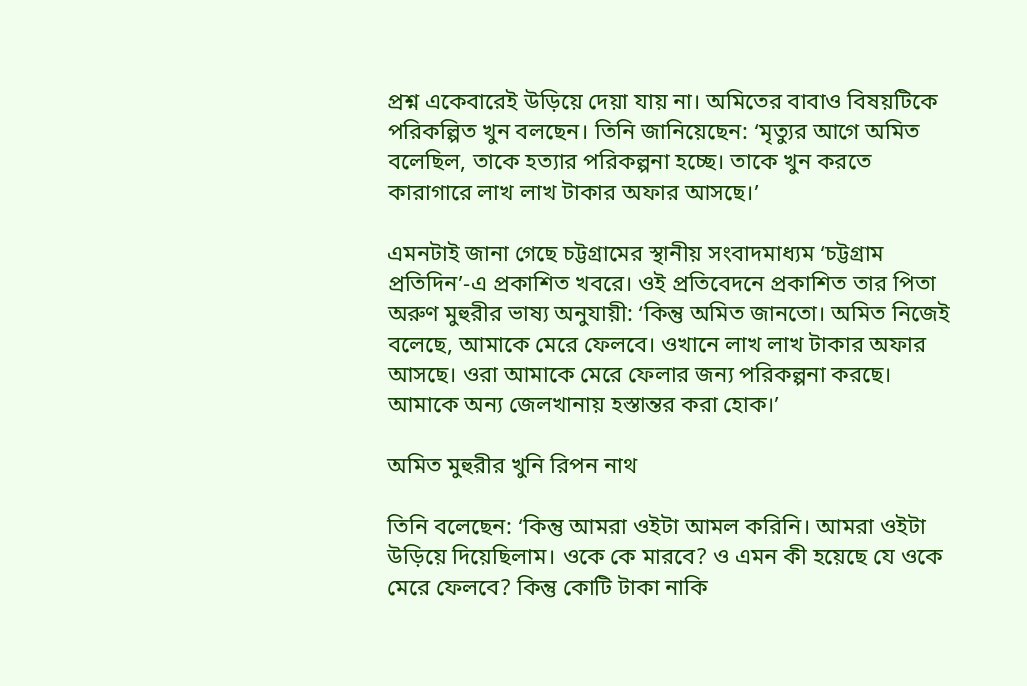প্রশ্ন একেবারেই উড়িয়ে দেয়া যায় না। অমিতের বাবাও বিষয়টিকে পরিকল্পিত খুন বলছেন। তিনি জানিয়েছেন: ‘মৃত্যুর আগে অমিত বলেছিল, তাকে হত্যার পরিকল্পনা হচ্ছে। তাকে খুন করতে কারাগারে লাখ লাখ টাকার অফার আসছে।’

এমনটাই জানা গেছে চট্টগ্রামের স্থানীয় সংবাদমাধ্যম ‘চট্টগ্রাম প্রতিদিন’-এ প্রকাশিত খবরে। ওই প্রতিবেদনে প্রকাশিত তার পিতা অরুণ মুহুরীর ভাষ্য অনুযায়ী: ‘কিন্তু অমিত জানতো। অমিত নিজেই বলেছে, আমাকে মেরে ফেলবে। ওখানে লাখ লাখ টাকার অফার আসছে। ওরা আমাকে মেরে ফেলার জন্য পরিকল্পনা করছে। আমাকে অন্য জেলখানায় হস্তান্তর করা হোক।’

অমিত মুহুরীর খুনি রিপন নাথ

তিনি বলেছেন: ‘কিন্তু আমরা ওইটা আমল করিনি। আমরা ওইটা উড়িয়ে দিয়েছিলাম। ওকে কে মারবে? ও এমন কী হয়েছে যে ওকে মেরে ফেলবে? কিন্তু কোটি টাকা নাকি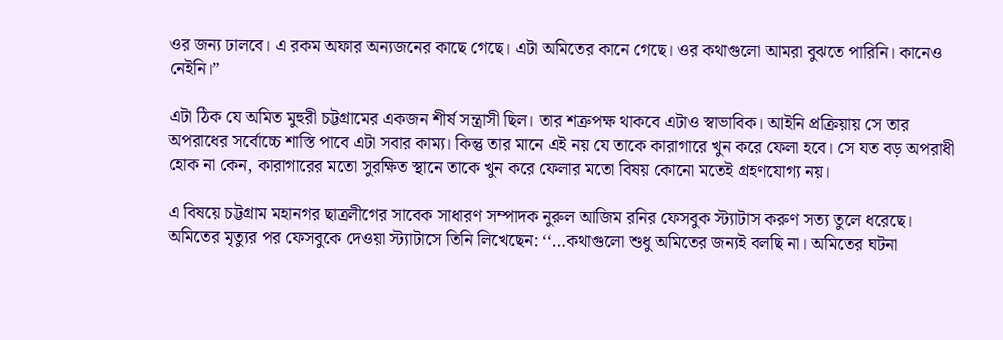ওর জন্য ঢালবে। এ রকম অফার অন্যজনের কাছে গেছে। এটা অমিতের কানে গেছে। ওর কথাগুলো আমরা বুঝতে পারিনি। কানেও নেইনি।”

এটা ঠিক যে অমিত মুহুরী চট্টগ্রামের একজন শীর্ষ সন্ত্রাসী ছিল। তার শত্রুপক্ষ থাকবে এটাও স্বাভাবিক। আইনি প্রক্রিয়ায় সে তার অপরাধের সর্বোচ্চে শাস্তি পাবে এটা সবার কাম্য। কিন্তু তার মানে এই নয় যে তাকে কারাগারে খুন করে ফেলা হবে। সে যত বড় অপরাধী হোক না কেন, কারাগারের মতো সুরক্ষিত স্থানে তাকে খুন করে ফেলার মতো বিষয় কোনো মতেই গ্রহণযোগ্য নয়।

এ বিষয়ে চট্টগ্রাম মহানগর ছাত্রলীগের সাবেক সাধারণ সম্পাদক নুরুল আজিম রনির ফেসবুক স্ট্যাটাস করুণ সত্য তুলে ধরেছে। অমিতের মৃত্যুর পর ফেসবুকে দেওয়া স্ট্যাটাসে তিনি লিখেছেন: ‘‘…কথাগুলো শুধু অমিতের জন্যই বলছি না। অমিতের ঘটনা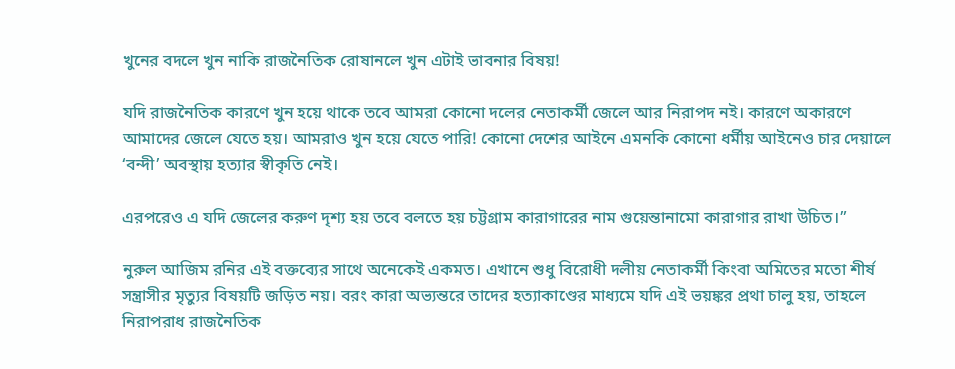খুনের বদলে খুন নাকি রাজনৈতিক রোষানলে খুন এটাই ভাবনার বিষয়!

যদি রাজনৈতিক কারণে খুন হয়ে থাকে তবে আমরা কোনো দলের নেতাকর্মী জেলে আর নিরাপদ নই। কারণে অকারণে আমাদের জেলে যেতে হয়। আমরাও খুন হয়ে যেতে পারি! কোনো দেশের আইনে এমনকি কোনো ধর্মীয় আইনেও চার দেয়ালে ‘বন্দী’ অবস্থায় হত্যার স্বীকৃতি নেই।

এরপরেও এ যদি জেলের করুণ দৃশ্য হয় তবে বলতে হয় চট্টগ্রাম কারাগারের নাম গুয়েন্তানামো কারাগার রাখা উচিত।”

নুরুল আজিম রনির এই বক্তব্যের সাথে অনেকেই একমত। এখানে শুধু বিরোধী দলীয় নেতাকর্মী কিংবা অমিতের মতো শীর্ষ সন্ত্রাসীর মৃত্যুর বিষয়টি জড়িত নয়। বরং কারা অভ্যন্তরে তাদের হত্যাকাণ্ডের মাধ্যমে যদি এই ভয়ঙ্কর প্রথা চালু হয়, তাহলে নিরাপরাধ রাজনৈতিক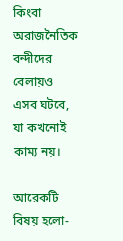কিংবা অরাজনৈতিক বন্দীদের বেলায়ও এসব ঘটবে, যা কখনোই কাম্য নয়।

আরেকটি বিষয় হলো-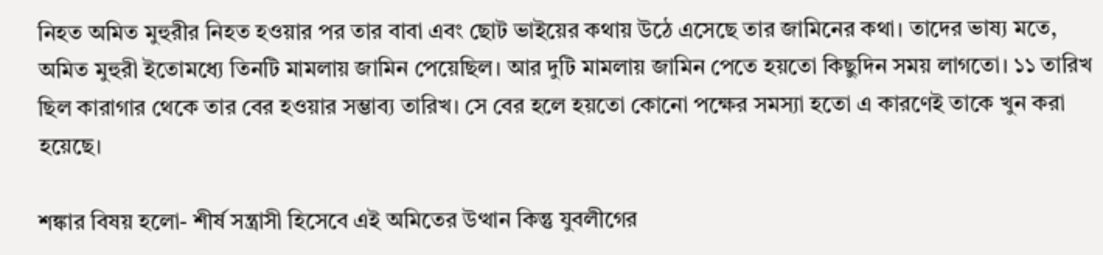নিহত অমিত মুহুরীর নিহত হওয়ার পর তার বাবা এবং ছোট ভাইয়ের কথায় উঠে এসেছে তার জামিনের কথা। তাদের ভাষ্য মতে, অমিত মুহুরী ইতোমধ্যে তিনটি মামলায় জামিন পেয়েছিল। আর দুটি মামলায় জামিন পেতে হয়তো কিছুদিন সময় লাগতো। ১১ তারিখ ছিল কারাগার থেকে তার বের হওয়ার সম্ভাব্য তারিখ। সে বের হলে হয়তো কোনো পক্ষের সমস্যা হতো এ কারণেই তাকে খুন করা হয়েছে।

শঙ্কার বিষয় হলো- শীর্ষ সন্ত্রাসী হিসেবে এই অমিতের উত্থান কিন্তু যুবলীগের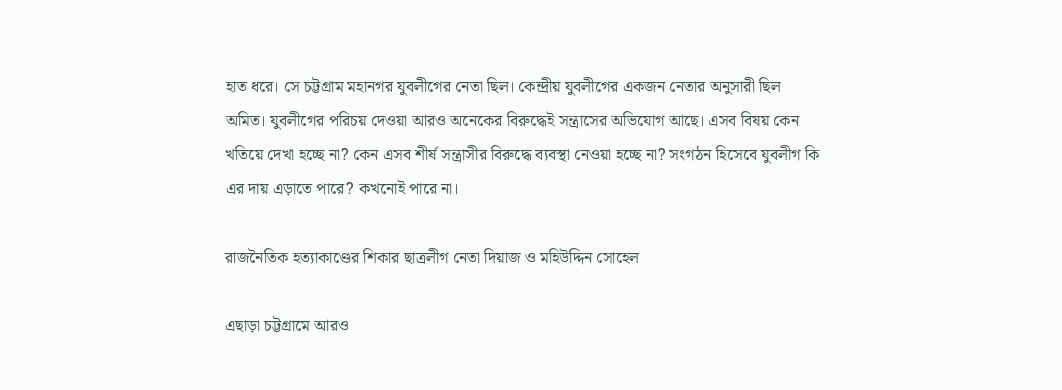হাত ধরে। সে চট্টগ্রাম মহানগর যুবলীগের নেতা ছিল। কেন্দ্রীয় যুবলীগের একজন নেতার অনুসারী ছিল অমিত। যুবলীগের পরিচয় দেওয়া আরও অনেকের বিরুদ্ধেই সন্ত্রাসের অভিযোগ আছে। এসব বিষয় কেন খতিয়ে দেখা হচ্ছে না? কেন এসব শীর্ষ সন্ত্রাসীর বিরুদ্ধে ব্যবস্থা নেওয়া হচ্ছে না? সংগঠন হিসেবে যুবলীগ কি এর দায় এড়াতে পারে? কখনোই পারে না।

রাজনৈতিক হত্যাকাণ্ডের শিকার ছাত্রলীগ নেতা দিয়াজ ও মহিউদ্দিন সোহেল

এছাড়া চট্টগ্রামে আরও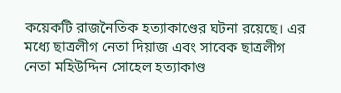কয়েকটি রাজনৈতিক হত্যাকাণ্ডের ঘটনা রয়েছে। এর মধ্যে ছাত্রলীগ নেতা দিয়াজ এবং সাবেক ছাত্রলীগ নেতা মহিউদ্দিন সোহেল হত্যাকাণ্ড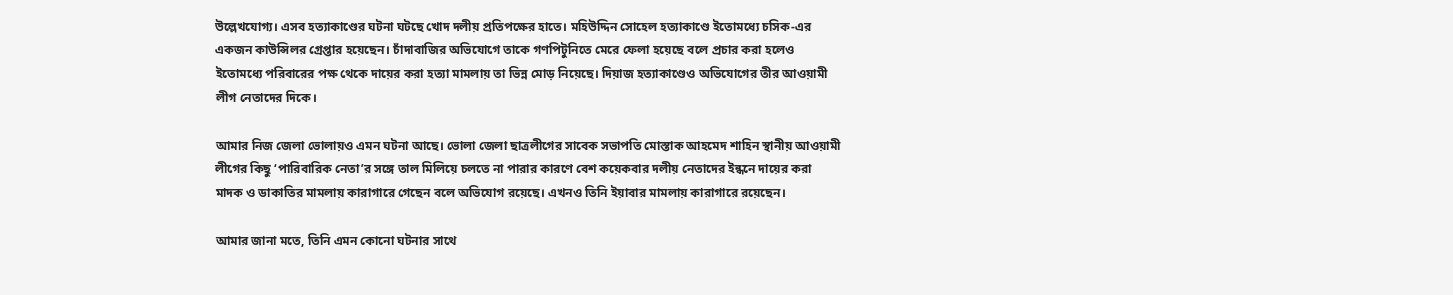উল্লেখযোগ্য। এসব হত্যাকাণ্ডের ঘটনা ঘটছে খোদ দলীয় প্রতিপক্ষের হাতে। মহিউদ্দিন সোহেল হত্যাকাণ্ডে ইতোমধ্যে চসিক-এর একজন কাউন্সিলর গ্রেপ্তার হয়েছেন। চাঁদাবাজির অভিযোগে তাকে গণপিটুনিতে মেরে ফেলা হয়েছে বলে প্রচার করা হলেও ইতোমধ্যে পরিবারের পক্ষ থেকে দায়ের করা হত্যা মামলায় তা ভিন্ন মোড় নিয়েছে। দিয়াজ হত্যাকাণ্ডেও অভিযোগের তীর আওয়ামী লীগ নেতাদের দিকে।

আমার নিজ জেলা ভোলায়ও এমন ঘটনা আছে। ভোলা জেলা ছাত্রলীগের সাবেক সভাপতি মোস্তাক আহমেদ শাহিন স্থানীয় আওয়ামী লীগের কিছু ‘পারিবারিক নেতা’র সঙ্গে তাল মিলিয়ে চলতে না পারার কারণে বেশ কয়েকবার দলীয় নেতাদের ইন্ধনে দায়ের করা মাদক ও ডাকাতির মামলায় কারাগারে গেছেন বলে অভিযোগ রয়েছে। এখনও তিনি ইয়াবার মামলায় কারাগারে রয়েছেন।

আমার জানা মতে, তিনি এমন কোনো ঘটনার সাথে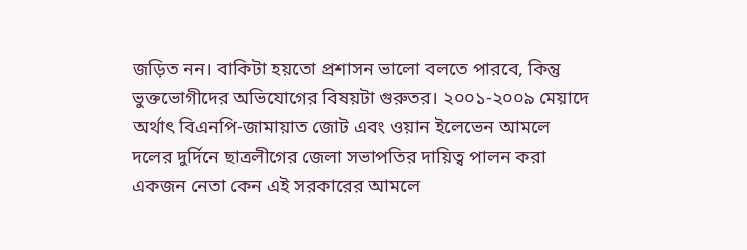জড়িত নন। বাকিটা হয়তো প্রশাসন ভালো বলতে পারবে, কিন্তু ভুক্তভোগীদের অভিযোগের বিষয়টা গুরুতর। ২০০১-২০০৯ মেয়াদে অর্থাৎ বিএনপি-জামায়াত জোট এবং ওয়ান ইলেভেন আমলে দলের দুর্দিনে ছাত্রলীগের জেলা সভাপতির দায়িত্ব পালন করা একজন নেতা কেন এই সরকারের আমলে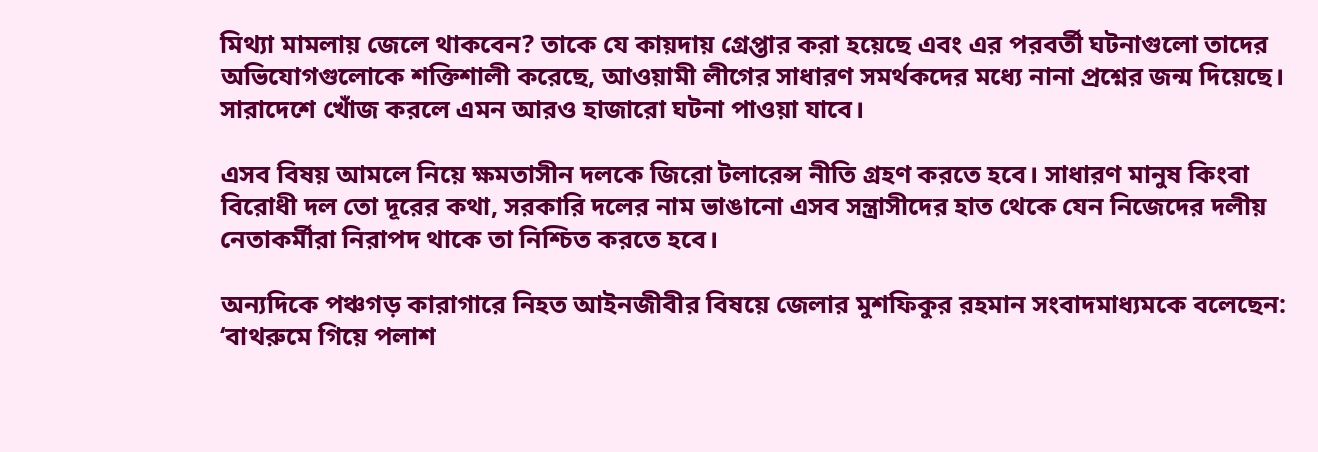মিথ্যা মামলায় জেলে থাকবেন? তাকে যে কায়দায় গ্রেপ্তার করা হয়েছে এবং এর পরবর্তী ঘটনাগুলো তাদের অভিযোগগুলোকে শক্তিশালী করেছে, আওয়ামী লীগের সাধারণ সমর্থকদের মধ্যে নানা প্রশ্নের জন্ম দিয়েছে। সারাদেশে খোঁজ করলে এমন আরও হাজারো ঘটনা পাওয়া যাবে।

এসব বিষয় আমলে নিয়ে ক্ষমতাসীন দলকে জিরো টলারেন্স নীতি গ্রহণ করতে হবে। সাধারণ মানুষ কিংবা বিরোধী দল তো দূরের কথা, সরকারি দলের নাম ভাঙানো এসব সন্ত্রাসীদের হাত থেকে যেন নিজেদের দলীয় নেতাকর্মীরা নিরাপদ থাকে তা নিশ্চিত করতে হবে।

অন্যদিকে পঞ্চগড় কারাগারে নিহত আইনজীবীর বিষয়ে জেলার মুশফিকুর রহমান সংবাদমাধ্যমকে বলেছেন: ‘বাথরুমে গিয়ে পলাশ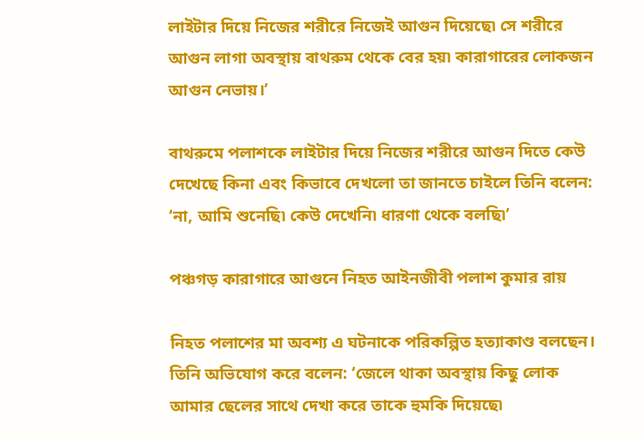লাইটার দিয়ে নিজের শরীরে নিজেই আগুন দিয়েছে৷ সে শরীরে আগুন লাগা অবস্থায় বাথরুম থেকে বের হয়৷ কারাগারের লোকজন আগুন নেভায়।’

বাথরুমে পলাশকে লাইটার দিয়ে নিজের শরীরে আগুন দিতে কেউ দেখেছে কিনা এবং কিভাবে দেখলো তা জানতে চাইলে তিনি বলেন: ‘না, আমি শুনেছি৷ কেউ দেখেনি৷ ধারণা থেকে বলছি৷’

পঞ্চগড় কারাগারে আগুনে নিহত আইনজীবী পলাশ কুমার রায়

নিহত পলাশের মা অবশ্য এ ঘটনাকে পরিকল্পিত হত্যাকাণ্ড বলছেন। তিনি অভিযোগ করে বলেন: ‘জেলে থাকা অবস্থায় কিছু লোক আমার ছেলের সাথে দেখা করে তাকে হুমকি দিয়েছে৷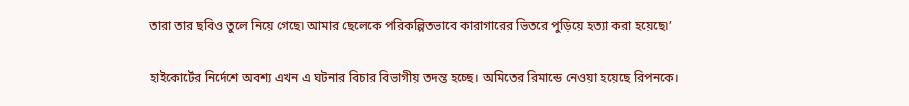তারা তার ছবিও তুলে নিয়ে গেছে৷ আমার ছেলেকে পরিকল্পিতভাবে কারাগারের ভিতরে পুড়িয়ে হত্যা করা হয়েছে৷’

হাইকোর্টের নির্দেশে অবশ্য এখন এ ঘটনার বিচার বিভাগীয় তদন্ত হচ্ছে। অমিতের রিমান্ডে নেওয়া হয়েছে রিপনকে।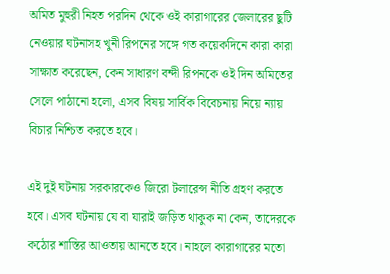অমিত মুহুরী নিহত পরদিন থেকে ওই কারাগারের জেলারের ছুটি নেওয়ার ঘটনাসহ খুনী রিপনের সঙ্গে গত কয়েকদিনে কারা কারা সাক্ষাত করেছেন, কেন সাধারণ বন্দী রিপনকে ওই দিন অমিতের সেলে পাঠানো হলো, এসব বিষয় সার্বিক বিবেচনায় নিয়ে ন্যায় বিচার নিশ্চিত করতে হবে।

এই দুই ঘটনায় সরকারকেও জিরো টলারেন্স নীতি গ্রহণ করতে হবে। এসব ঘটনায় যে বা যারাই জড়িত থাকুক না কেন, তাদেরকে কঠোর শাস্তির আওতায় আনতে হবে। নাহলে কারাগারের মতো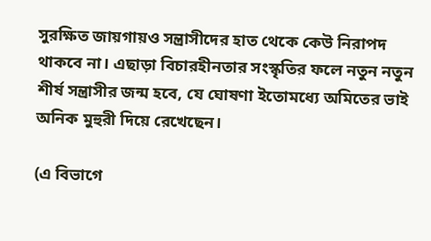সুরক্ষিত জায়গায়ও সন্ত্রাসীদের হাত থেকে কেউ নিরাপদ থাকবে না। এছাড়া বিচারহীনতার সংস্কৃতির ফলে নতুন নতুন শীর্ষ সন্ত্রাসীর জন্ম হবে, যে ঘোষণা ইতোমধ্যে অমিতের ভাই অনিক মুহুরী দিয়ে রেখেছেন।

(এ বিভাগে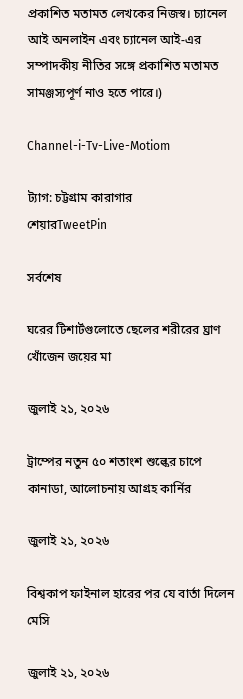প্রকাশিত মতামত লেখকের নিজস্ব। চ্যানেল আই অনলাইন এবং চ্যানেল আই-এর সম্পাদকীয় নীতির সঙ্গে প্রকাশিত মতামত সামঞ্জস্যপূর্ণ নাও হতে পারে।)

Channel-i-Tv-Live-Motiom

ট্যাগ: চট্টগ্রাম কারাগার
শেয়ারTweetPin

সর্বশেষ

ঘরের টিশার্টগুলোতে ছেলের শরীরের ঘ্রাণ খোঁজেন জয়ের মা

জুলাই ২১, ২০২৬

ট্রাম্পের নতুন ৫০ শতাংশ শুল্কের চাপে কানাডা, আলোচনায় আগ্রহ কার্নির

জুলাই ২১, ২০২৬

বিশ্বকাপ ফাইনাল হারের পর যে বার্তা দিলেন মেসি

জুলাই ২১, ২০২৬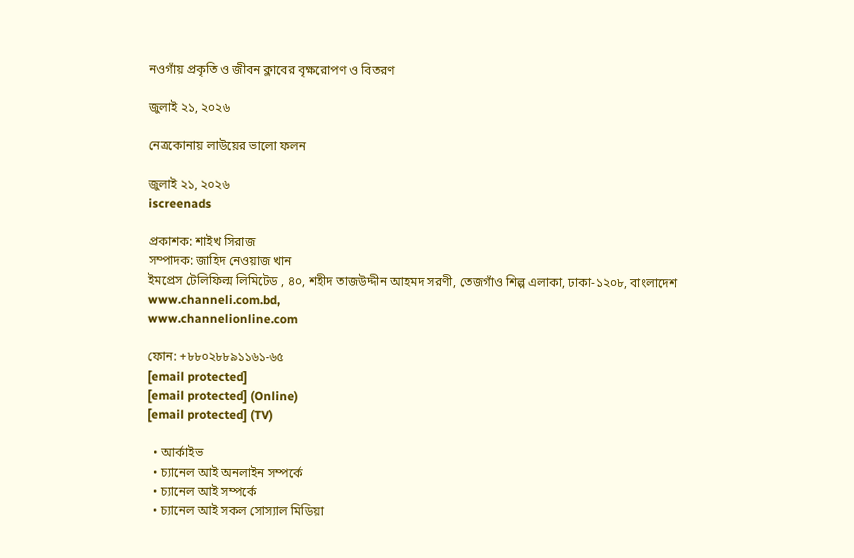নওগাঁয় প্রকৃতি ও জীবন ক্লাবের বৃক্ষরোপণ ও বিতরণ

জুলাই ২১, ২০২৬

নেত্রকোনায় লাউয়ের ভালো ফলন

জুলাই ২১, ২০২৬
iscreenads

প্রকাশক: শাইখ সিরাজ
সম্পাদক: জাহিদ নেওয়াজ খান
ইমপ্রেস টেলিফিল্ম লিমিটেড , ৪০, শহীদ তাজউদ্দীন আহমদ সরণী, তেজগাঁও শিল্প এলাকা, ঢাকা-১২০৮, বাংলাদেশ
www.channeli.com.bd,
www.channelionline.com

ফোন: +৮৮০২৮৮৯১১৬১-৬৫
[email protected]
[email protected] (Online)
[email protected] (TV)

  • আর্কাইভ
  • চ্যানেল আই অনলাইন সম্পর্কে
  • চ্যানেল আই সম্পর্কে
  • চ্যানেল আই সকল সোস্যাল মিডিয়া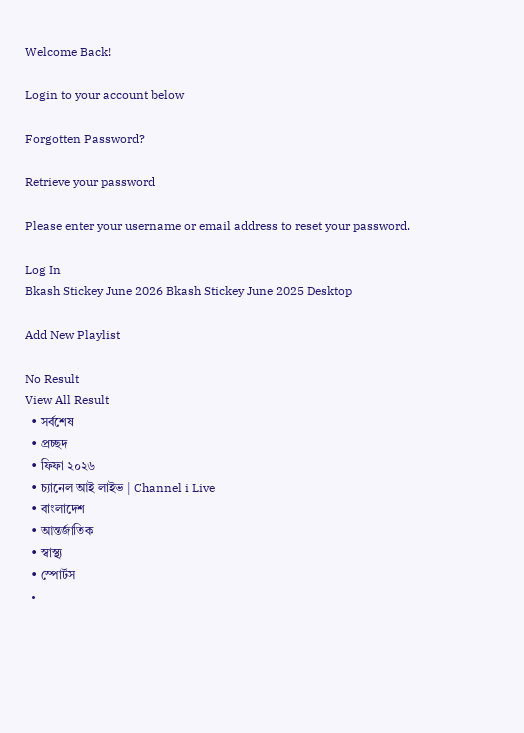Welcome Back!

Login to your account below

Forgotten Password?

Retrieve your password

Please enter your username or email address to reset your password.

Log In
Bkash Stickey June 2026 Bkash Stickey June 2025 Desktop

Add New Playlist

No Result
View All Result
  • সর্বশেষ
  • প্রচ্ছদ
  • ফিফা ২০২৬
  • চ্যানেল আই লাইভ | Channel i Live
  • বাংলাদেশ
  • আন্তর্জাতিক
  • স্বাস্থ্য
  • স্পোর্টস
  •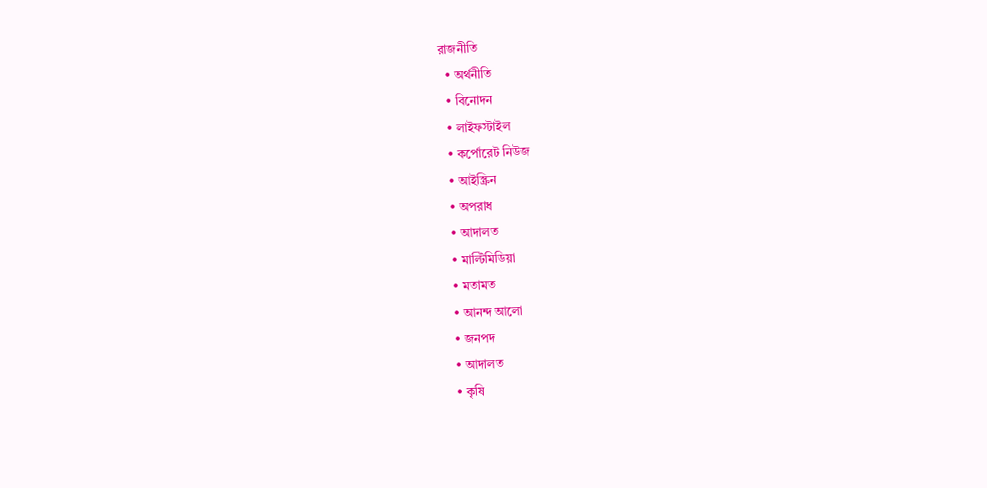রাজনীতি
  • অর্থনীতি
  • বিনোদন
  • লাইফস্টাইল
  • কর্পোরেট নিউজ
  • আইস্ক্রিন
  • অপরাধ
  • আদালত
  • মাল্টিমিডিয়া
  • মতামত
  • আনন্দ আলো
  • জনপদ
  • আদালত
  • কৃষি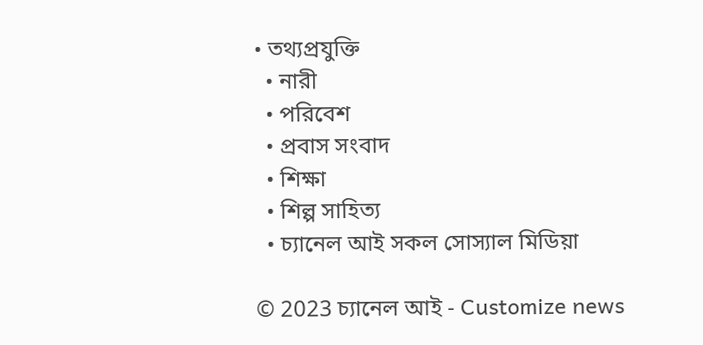• তথ্যপ্রযুক্তি
  • নারী
  • পরিবেশ
  • প্রবাস সংবাদ
  • শিক্ষা
  • শিল্প সাহিত্য
  • চ্যানেল আই সকল সোস্যাল মিডিয়া

© 2023 চ্যানেল আই - Customize news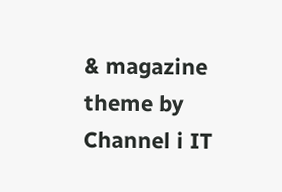& magazine theme by Channel i IT